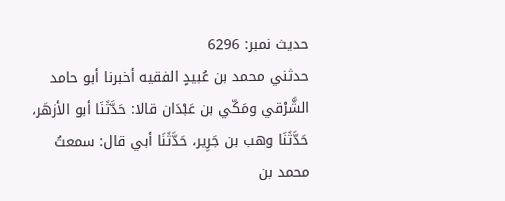حدیث نمبر: 6296
حدثني محمد بن عُبيدٍ الفقيه أخبرنا أبو حامد الشَّرْقي ومَكّي بن عَبْدَان قالا: حَدَّثَنَا أبو الأزهَر، حَدَّثَنَا وهب بن جَرِير، حَدَّثَنَا أبي قال: سمعتُ محمد بن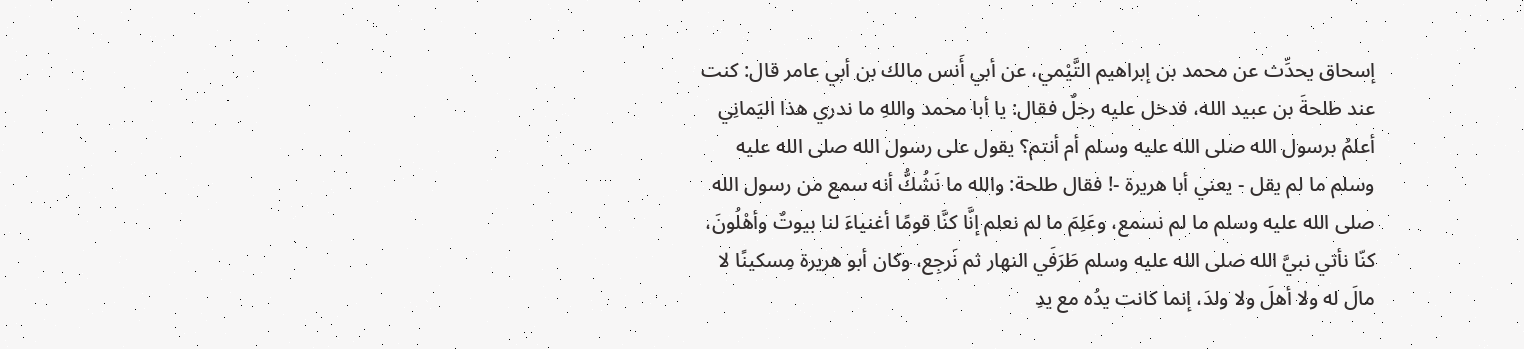إسحاق يحدِّث عن محمد بن إبراهيم التَّيْمي، عن أبي أَنس مالك بن أبي عامر قال: كنت عند طلحةَ بن عبيد الله، فدخل عليه رجلٌ فقال: يا أبا محمد واللهِ ما ندري هذا اليَمانِي أعلمُ برسول الله صلى الله عليه وسلم أم أنتم؟ يقول على رسول الله صلى الله عليه وسلم ما لم يقل - يعني أبا هريرة -! فقال طلحة: والله ما نَشُكُّ أنه سمع من رسول الله صلى الله عليه وسلم ما لم نسمع، وعَلِمَ ما لم نعلم إنَّا كنَّا قومًا أغنياءَ لنا بيوتٌ وأهْلُونَ، كنّا نأتي نبيَّ الله صلى الله عليه وسلم طَرَفَي النهار ثم نَرجِع، وكان أبو هريرة مِسكينًا لا مالَ له ولا أهلَ ولا ولدَ، إنما كانت يدُه مع يدِ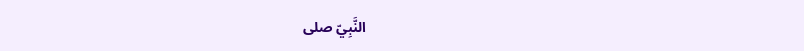النَّبِيّ صلى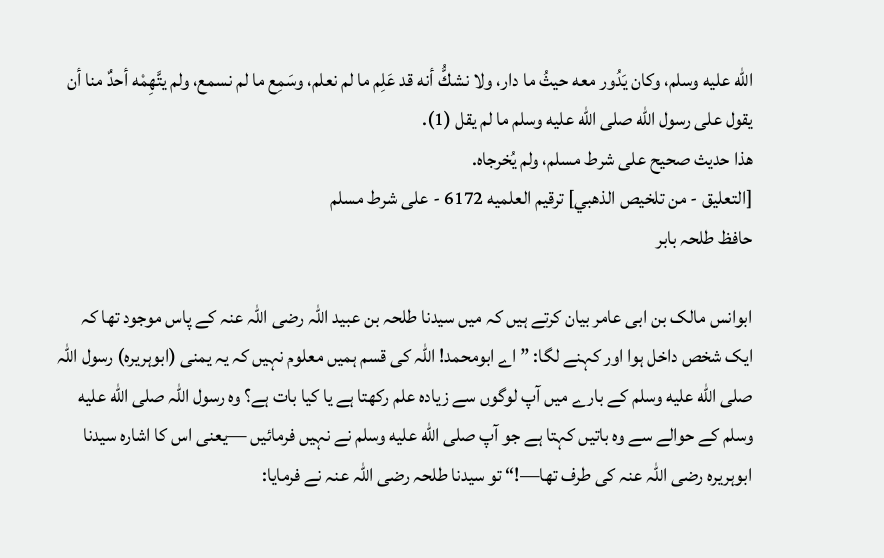الله عليه وسلم، وكان يَدُور معه حيثُ ما دار، ولا نشكُّ أنه قد عَلِم ما لم نعلم، وسَمِع ما لم نسمع، ولم يتَّهِمْه أحدٌ منا أن يقول على رسول الله صلى الله عليه وسلم ما لم يقل (1).
هذا حديث صحيح على شرط مسلم، ولم يُخرجاه.
[التعليق - من تلخيص الذهبي] ترقيم العلميه 6172 - على شرط مسلم
حافظ طلحہ بابر

ابوانس مالک بن ابی عامر بیان کرتے ہیں کہ میں سیدنا طلحہ بن عبید اللہ رضی اللہ عنہ کے پاس موجود تھا کہ ایک شخص داخل ہوا اور کہنے لگا: ”اے ابومحمد! اللہ کی قسم ہمیں معلوم نہیں کہ یہ یمنی (ابوہریرہ) رسول اللہ صلى الله عليه وسلم کے بارے میں آپ لوگوں سے زیادہ علم رکھتا ہے یا کیا بات ہے؟ وہ رسول اللہ صلى الله عليه وسلم کے حوالے سے وہ باتیں کہتا ہے جو آپ صلى الله عليه وسلم نے نہیں فرمائیں —یعنی اس کا اشارہ سیدنا ابوہریرہ رضی اللہ عنہ کی طرف تھا—!“ تو سیدنا طلحہ رضی اللہ عنہ نے فرمایا: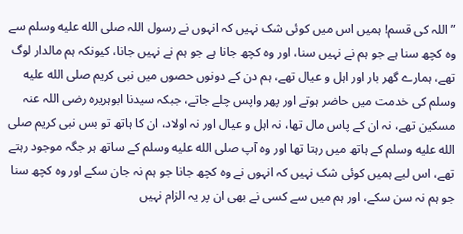”اللہ کی قسم! ہمیں اس میں کوئی شک نہیں کہ انہوں نے رسول اللہ صلى الله عليه وسلم سے وہ کچھ سنا ہے جو ہم نے نہیں سنا، اور وہ کچھ جانا ہے جو ہم نے نہیں جانا، کیونکہ ہم مالدار لوگ تھے، ہمارے گھر بار اور اہل و عیال تھے، ہم دن کے دونوں حصوں میں نبی کریم صلى الله عليه وسلم کی خدمت میں حاضر ہوتے اور پھر واپس چلے جاتے، جبکہ سیدنا ابوہریرہ رضی اللہ عنہ مسکین تھے، نہ ان کے پاس مال تھا، نہ اہل و عیال اور نہ اولاد، ان کا ہاتھ تو بس نبی کریم صلى الله عليه وسلم کے ہاتھ میں رہتا تھا اور وہ آپ صلى الله عليه وسلم کے ساتھ ہر جگہ موجود رہتے تھے، اس لیے ہمیں کوئی شک نہیں کہ انہوں نے وہ کچھ جانا جو ہم نہ جان سکے اور وہ کچھ سنا جو ہم نہ سن سکے، اور ہم میں سے کسی نے بھی ان پر یہ الزام نہیں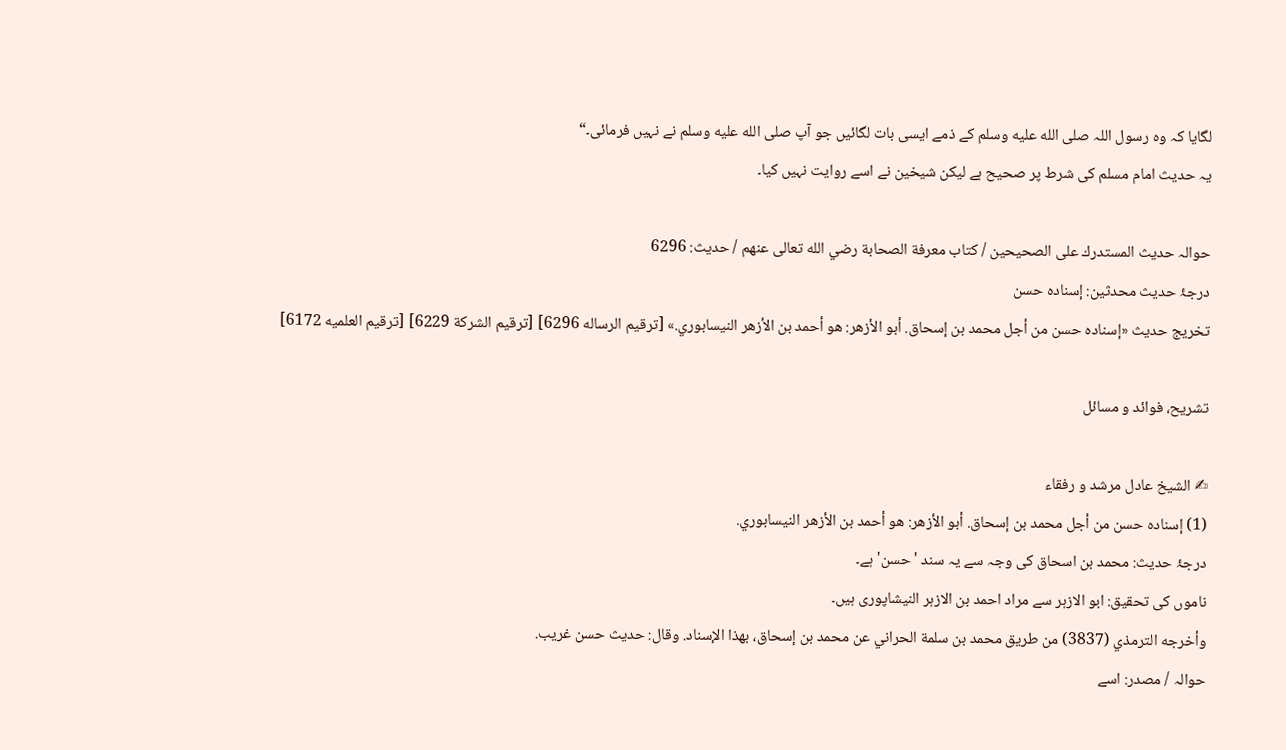لگایا کہ وہ رسول اللہ صلى الله عليه وسلم کے ذمے ایسی بات لگائیں جو آپ صلى الله عليه وسلم نے نہیں فرمائی۔“
یہ حدیث امام مسلم کی شرط پر صحیح ہے لیکن شیخین نے اسے روایت نہیں کیا۔

حوالہ حدیث المستدرك على الصحيحين / كتاب معرفة الصحابة رضي الله تعالى عنهم / حدیث: 6296
درجۂ حدیث محدثین: إسناده حسن
تخریج حدیث «إسناده حسن من أجل محمد بن إسحاق. أبو الأزهر: هو أحمد بن الأزهر النيسابوري.» [ترقيم الرساله 6296] [ترقيم الشركة 6229] [ترقيم العلميه 6172]

تشریح، فوائد و مسائل

✍ الشیخ عادل مرشد و رفقاء
(1) إسناده حسن من أجل محمد بن إسحاق. أبو الأزهر: هو أحمد بن الأزهر النيسابوري.
درجۂ حدیث: محمد بن اسحاق کی وجہ سے یہ سند 'حسن' ہے۔
ناموں کی تحقیق: ابو الازہر سے مراد احمد بن الازہر النیشاپوری ہیں۔
وأخرجه الترمذي (3837) من طريق محمد بن سلمة الحراني عن محمد بن إسحاق، بهذا الإسناد. وقال: حديث حسن غريب.
حوالہ / مصدر: اسے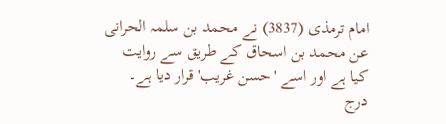امام ترمذی (3837) نے محمد بن سلمہ الحرانی عن محمد بن اسحاق کے طریق سے روایت کیا ہے اور اسے 'حسن غریب' قرار دیا ہے۔
درج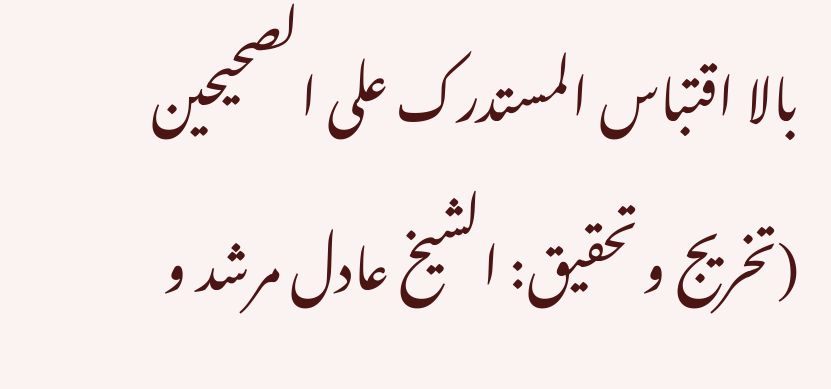بالا اقتباس المستدرک علی الصحیحین (تخریج و تحقیق: الشیخ عادل مرشد و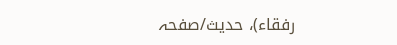رفقاء)، حدیث/صفحہ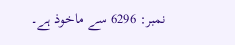نمبر: 6296 سے ماخوذ ہے۔